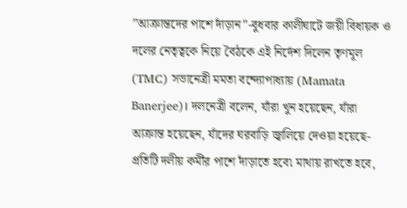”আক্রান্তদের পাশে দাঁড়ান”-বুধবার কালীঘাটে জয়ী বিধায়ক ও দলের নেতৃত্বকে নিয়ে বৈঠকে এই নির্দেশ দিলেন তৃণমূল (TMC) সভানেত্রী মমতা বন্দ্যোপাধ্যায় (Mamata Banerjee)। দলনেত্রী বলেন, যাঁরা খুন হয়েছেন, যাঁরা আক্রান্ত হয়েছেন, যাঁদের ঘরবাড়ি জ্বালিয়ে দেওয়া হয়েছে- প্রতিটি দলীয় কর্মীর পাশে দাঁড়াতে হবে৷ মাথায় রাখতে হবে,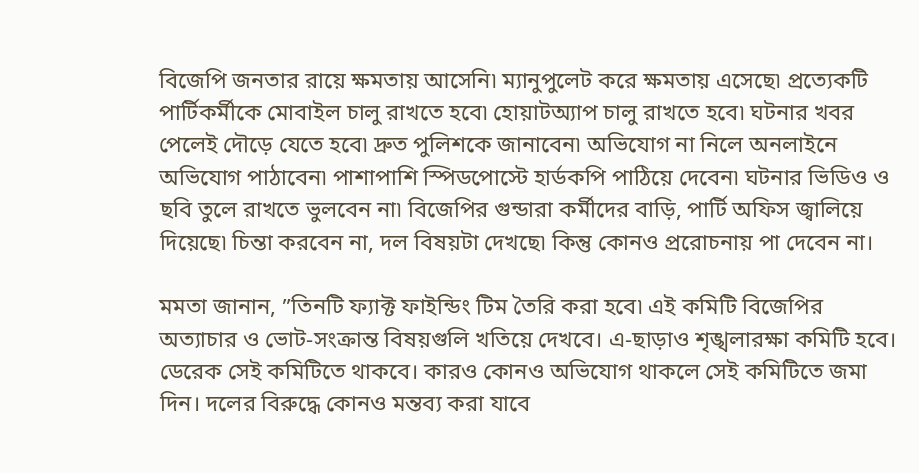বিজেপি জনতার রায়ে ক্ষমতায় আসেনি৷ ম্যানুপুলেট করে ক্ষমতায় এসেছে৷ প্রত্যেকটি পার্টিকর্মীকে মোবাইল চালু রাখতে হবে৷ হোয়াটঅ্যাপ চালু রাখতে হবে৷ ঘটনার খবর পেলেই দৌড়ে যেতে হবে৷ দ্রুত পুলিশকে জানাবেন৷ অভিযোগ না নিলে অনলাইনে অভিযোগ পাঠাবেন৷ পাশাপাশি স্পিডপোস্টে হার্ডকপি পাঠিয়ে দেবেন৷ ঘটনার ভিডিও ও ছবি তুলে রাখতে ভুলবেন না৷ বিজেপির গুন্ডারা কর্মীদের বাড়ি, পার্টি অফিস জ্বালিয়ে দিয়েছে৷ চিন্তা করবেন না, দল বিষয়টা দেখছে৷ কিন্তু কোনও প্ররোচনায় পা দেবেন না।

মমতা জানান, ”তিনটি ফ্যাক্ট ফাইন্ডিং টিম তৈরি করা হবে৷ এই কমিটি বিজেপির অত্যাচার ও ভোট-সংক্রান্ত বিষয়গুলি খতিয়ে দেখবে। এ-ছাড়াও শৃঙ্খলারক্ষা কমিটি হবে। ডেরেক সেই কমিটিতে থাকবে। কারও কোনও অভিযোগ থাকলে সেই কমিটিতে জমা দিন। দলের বিরুদ্ধে কোনও মন্তব্য করা যাবে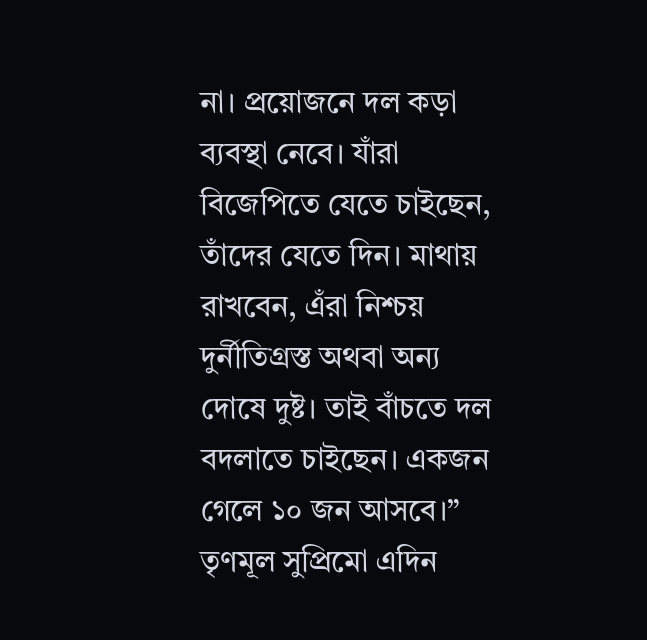না। প্রয়োজনে দল কড়া ব্যবস্থা নেবে। যাঁরা বিজেপিতে যেতে চাইছেন, তাঁদের যেতে দিন। মাথায় রাখবেন, এঁরা নিশ্চয় দুর্নীতিগ্রস্ত অথবা অন্য দোষে দুষ্ট। তাই বাঁচতে দল বদলাতে চাইছেন। একজন গেলে ১০ জন আসবে।”
তৃণমূল সুপ্রিমো এদিন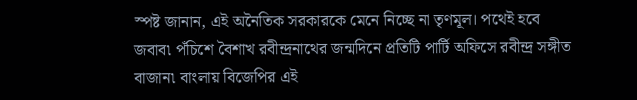স্পষ্ট জানান, এই অনৈতিক সরকারকে মেনে নিচ্ছে না তৃণমূল। পথেই হবে জবাব৷ পঁচিশে বৈশাখ রবীন্দ্রনাথের জন্মদিনে প্রতিটি পার্টি অফিসে রবীন্দ্র সঙ্গীত বাজান৷ বাংলায় বিজেপির এই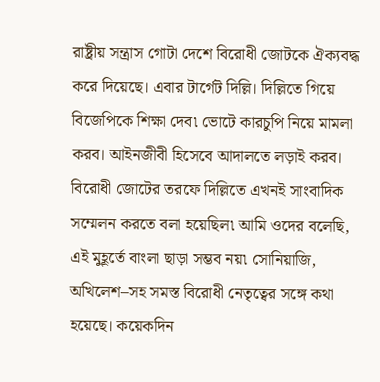রাষ্ট্রীয় সন্ত্রাস গোটা দেশে বিরোধী জোটকে ঐক্যবদ্ধ করে দিয়েছে। এবার টার্গেট দিল্লি। দিল্লিতে গিয়ে বিজেপিকে শিক্ষা দেব৷ ভোটে কারচুপি নিয়ে মামলা করব। আইনজীবী হিসেবে আদালতে লড়াই করব। বিরোধী জোটের তরফে দিল্লিতে এখনই সাংবাদিক সম্মেলন করতে বলা হয়েছিল৷ আমি ওদের বলেছি, এই মুহূর্তে বাংলা ছাড়া সম্ভব নয়৷ সোনিয়াজি, অখিলেশ–সহ সমস্ত বিরোধী নেতৃত্বের সঙ্গে কথা হয়েছে। কয়েকদিন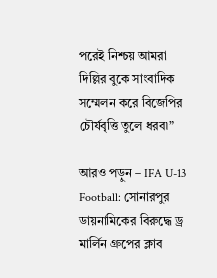পরেই নিশ্চয় আমরা দিল্লির বুকে সাংবাদিক সম্মেলন করে বিজেপির চৌর্যবৃত্তি তুলে ধরব৷”

আরও পড়ুন – IFA U-13 Football: সোনারপুর ডায়নামিকের বিরুদ্ধে ড্র মার্লিন গ্রুপের ক্লাব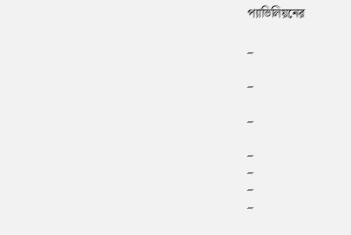প্যাভিলিয়নের

_

_

_

_
_
_
_